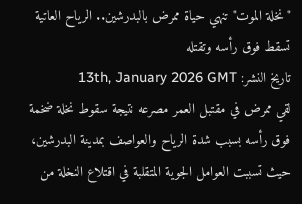"نخلة الموت" تنهي حياة ممرض بالبدرشين.. الرياح العاتية تسقط فوق رأسه وتقتله
تاريخ النشر: 13th, January 2026 GMT
لقي ممرض في مقتبل العمر مصرعه نتيجة سقوط نخلة ضخمة فوق رأسه بسبب شدة الرياح والعواصف بمدينة البدرشين، حيث تسببت العوامل الجوية المتقلبة في اقتلاع النخلة من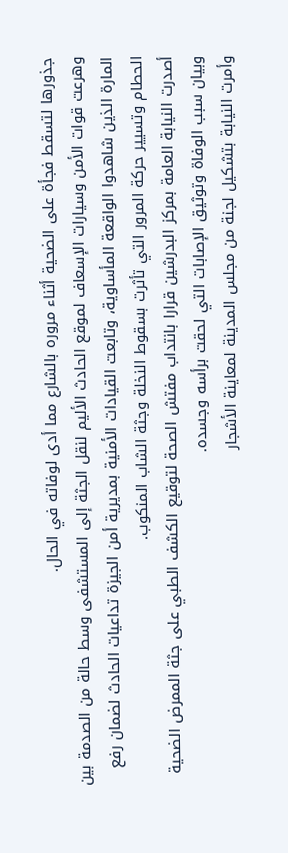جذورها لتسقط فجأة على الضحية أثناء مروره بالشارع مما أدى لوفاته في الحال.
وهرعت قوات الأمن وسيارات الإسعاف لموقع الحادث الأليم لنقل الجثة إلى المستشفى وسط حالة من الصدمة بين المارة الذين شاهدوا الواقعة المأساوية، وتابعت القيادات الأمنية بمديرية أمن الجيزة تداعيات الحادث لضمان رفع الحطام وتسيير حركة المرور التي تأثرت بسقوط النخلة وجثة الشاب المنكوب.
أصدرت النيابة العامة بمركز البدرشين قرارا بانتداب مفتش الصحة لتوقيع الكشف الطبي على جثة الممرض الضحية وبيان سبب الوفاة وتوثيق الإصابات التي لحقت برأسه وجسده.
وأمرت النيابة بتشكيل لجنة من مجلس المدينة لمعاينة الأشجار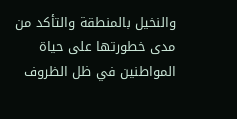والنخيل بالمنطقة والتأكد من مدى خطورتها على حياة المواطنين في ظل الظروف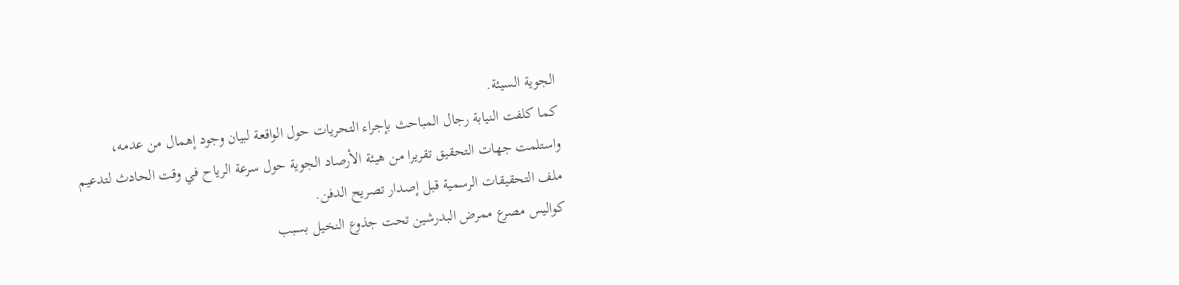الجوية السيئة.
كما كلفت النيابة رجال المباحث بإجراء التحريات حول الواقعة لبيان وجود إهمال من عدمه، واستلمت جهات التحقيق تقريرا من هيئة الأرصاد الجوية حول سرعة الرياح في وقت الحادث لتدعيم ملف التحقيقات الرسمية قبل إصدار تصريح الدفن.
كواليس مصرع ممرض البدرشين تحت جذوع النخيل بسبب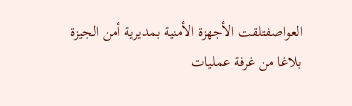العواصفتلقت الأجهزة الأمنية بمديرية أمن الجيزة بلاغا من غرفة عمليات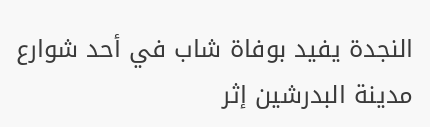النجدة يفيد بوفاة شاب في أحد شوارع مدينة البدرشين إثر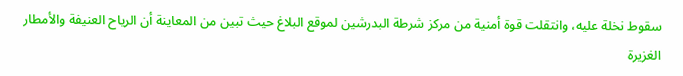سقوط نخلة عليه، وانتقلت قوة أمنية من مركز شرطة البدرشين لموقع البلاغ حيث تبين من المعاينة أن الرياح العنيفة والأمطار الغزيرة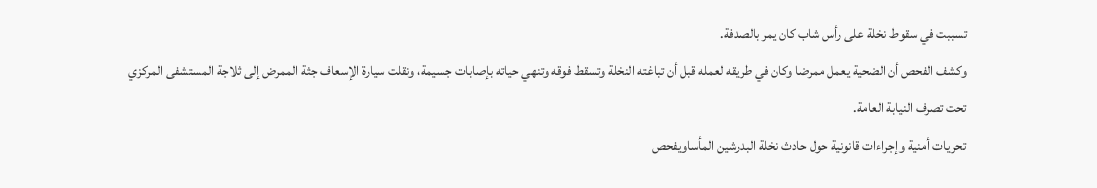تسببت في سقوط نخلة على رأس شاب كان يمر بالصدفة.
وكشف الفحص أن الضحية يعمل ممرضا وكان في طريقه لعمله قبل أن تباغته النخلة وتسقط فوقه وتنهي حياته بإصابات جسيمة، ونقلت سيارة الإسعاف جثة الممرض إلى ثلاجة المستشفى المركزي تحت تصرف النيابة العامة.
تحريات أمنية وإجراءات قانونية حول حادث نخلة البدرشين المأساويفحص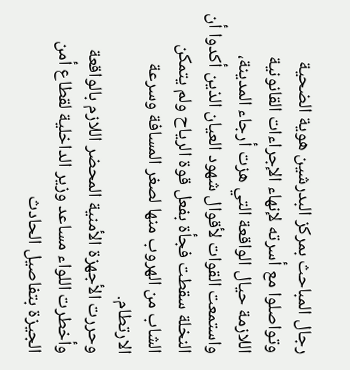رجال المباحث بمركز البدرشين هوية الضحية وتواصلوا مع أسرته لإنهاء الإجراءات القانونية اللازمة حيال الواقعة التي هزت أرجاء المدينة، واستمعت القوات لأقوال شهود العيان الذين أكدوا أن النخلة سقطت فجأة بفعل قوة الرياح ولم يتمكن الشاب من الهروب منها لصغر المسافة وسرعة الارتطام.
وحررت الأجهزة الأمنية المحضر اللازم بالواقعة وأخطرت اللواء مساعد وزير الداخلية لقطاع أمن الجيزة بتفاصيل الحادث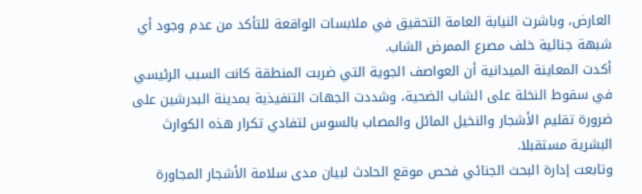العارض، وباشرت النيابة العامة التحقيق في ملابسات الواقعة للتأكد من عدم وجود أي شبهة جنائية خلف مصرع الممرض الشاب.
أكدت المعاينة الميدانية أن العواصف الجوية التي ضربت المنطقة كانت السبب الرئيسي في سقوط النخلة على الشاب الضحية، وشددت الجهات التنفيذية بمدينة البدرشين على ضرورة تقليم الأشجار والنخيل المائل والمصاب بالسوس لتفادي تكرار هذه الكوارث البشرية مستقبلا.
وتابعت إدارة البحث الجنائي فحص موقع الحادث لبيان مدى سلامة الأشجار المجاورة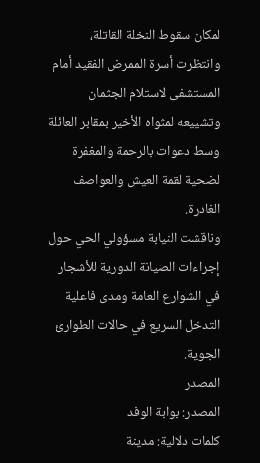لمكان سقوط النخلة القاتلة، وانتظرت أسرة الممرض الفقيد أمام المستشفى لاستلام الجثمان وتشييعه لمثواه الأخير بمقابر العائلة وسط دعوات بالرحمة والمغفرة لضحية لقمة العيش والعواصف الغادرة.
وناقشت النيابة مسؤولي الحي حول إجراءات الصيانة الدورية للأشجار في الشوارع العامة ومدى فاعلية التدخل السريع في حالات الطوارئ الجوية.
المصدر
المصدر: بوابة الوفد
كلمات دلالية: مدينة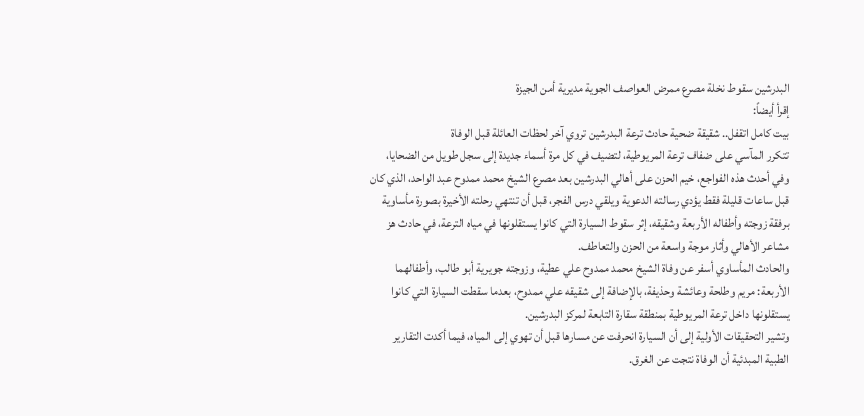البدرشين سقوط نخلة مصرع ممرض العواصف الجوية مديرية أمن الجيزة
إقرأ أيضاً:
بيت كامل اتقفل.. شقيقة ضحية حادث ترعة البدرشين تروي آخر لحظات العائلة قبل الوفاة
تتكرر المآسي على ضفاف ترعة المريوطية، لتضيف في كل مرة أسماء جديدة إلى سجل طويل من الضحايا، وفي أحدث هذه الفواجع، خيم الحزن على أهالي البدرشين بعد مصرع الشيخ محمد ممدوح عبد الواحد، الذي كان قبل ساعات قليلة فقط يؤدي رسالته الدعوية ويلقي درس الفجر، قبل أن تنتهي رحلته الأخيرة بصورة مأساوية برفقة زوجته وأطفاله الأربعة وشقيقه، إثر سقوط السيارة التي كانوا يستقلونها في مياه الترعة، في حادث هز مشاعر الأهالي وأثار موجة واسعة من الحزن والتعاطف.
والحادث المأساوي أسفر عن وفاة الشيخ محمد ممدوح علي عطية، وزوجته جويرية أبو طالب، وأطفالهما الأربعة: مريم وطلحة وعائشة وحذيفة، بالإضافة إلى شقيقه علي ممدوح، بعدما سقطت السيارة التي كانوا يستقلونها داخل ترعة المريوطية بمنطقة سقارة التابعة لمركز البدرشين.
وتشير التحقيقات الأولية إلى أن السيارة انحرفت عن مسارها قبل أن تهوي إلى المياه، فيما أكدت التقارير الطبية المبدئية أن الوفاة نتجت عن الغرق.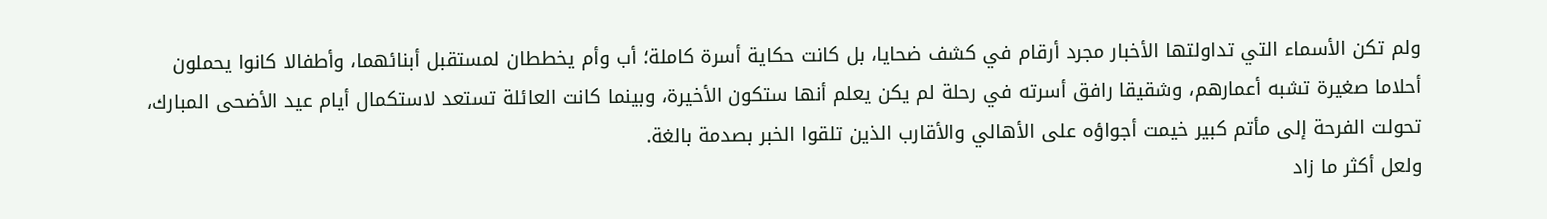ولم تكن الأسماء التي تداولتها الأخبار مجرد أرقام في كشف ضحايا، بل كانت حكاية أسرة كاملة؛ أب وأم يخططان لمستقبل أبنائهما، وأطفالا كانوا يحملون أحلاما صغيرة تشبه أعمارهم، وشقيقا رافق أسرته في رحلة لم يكن يعلم أنها ستكون الأخيرة، وبينما كانت العائلة تستعد لاستكمال أيام عيد الأضحى المبارك، تحولت الفرحة إلى مأتم كبير خيمت أجواؤه على الأهالي والأقارب الذين تلقوا الخبر بصدمة بالغة.
ولعل أكثر ما زاد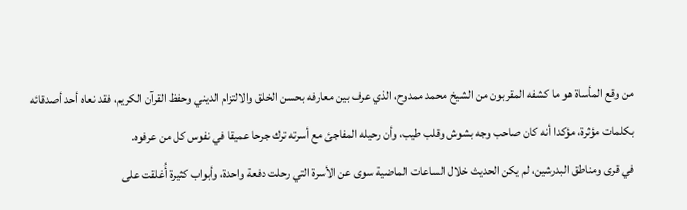من وقع المأساة هو ما كشفه المقربون من الشيخ محمد ممدوح، الذي عرف بين معارفه بحسن الخلق والالتزام الديني وحفظ القرآن الكريم، فقد نعاه أحد أصدقائه بكلمات مؤثرة، مؤكدا أنه كان صاحب وجه بشوش وقلب طيب، وأن رحيله المفاجئ مع أسرته ترك جرحا عميقا في نفوس كل من عرفوه.
في قرى ومناطق البدرشين، لم يكن الحديث خلال الساعات الماضية سوى عن الأسرة التي رحلت دفعة واحدة، وأبواب كثيرة أُغلقت على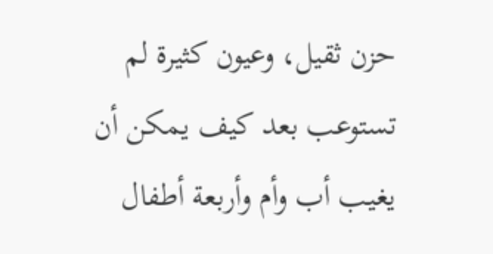حزن ثقيل، وعيون كثيرة لم تستوعب بعد كيف يمكن أن يغيب أب وأم وأربعة أطفال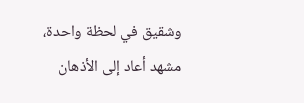وشقيق في لحظة واحدة، مشهد أعاد إلى الأذهان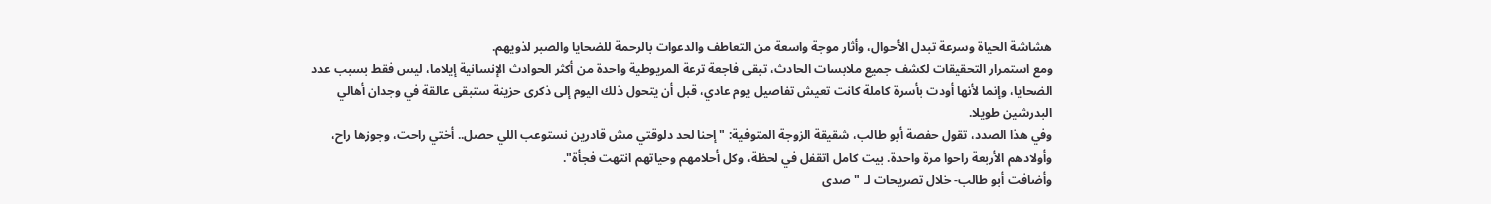هشاشة الحياة وسرعة تبدل الأحوال، وأثار موجة واسعة من التعاطف والدعوات بالرحمة للضحايا والصبر لذويهم.
ومع استمرار التحقيقات لكشف جميع ملابسات الحادث، تبقى فاجعة ترعة المريوطية واحدة من أكثر الحوادث الإنسانية إيلاما، ليس فقط بسبب عدد الضحايا، وإنما لأنها أودت بأسرة كاملة كانت تعيش تفاصيل يوم عادي، قبل أن يتحول ذلك اليوم إلى ذكرى حزينة ستبقى عالقة في وجدان أهالي البدرشين طويلا.
وفي هذا الصدد، تقول حفصة أبو طالب، شقيقة الزوجة المتوفية: "إحنا لحد دلوقتي مش قادرين نستوعب اللي حصل.. أختي راحت، وجوزها راح، وأولادهم الأربعة راحوا مرة واحدة. بيت كامل اتقفل في لحظة، وكل أحلامهم وحياتهم انتهت فجأة".
وأضافت أبو طالب- خلال تصريحات لـ "صدى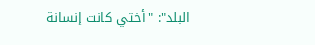البلد": "أختي كانت إنسانة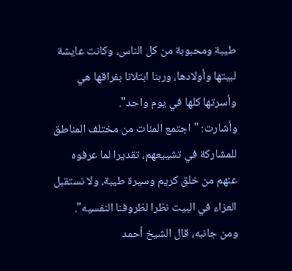طيبة ومحبوبة من كل الناس، وكانت عايشة لبيتها وأولادها، وربنا ابتلانا بفراقها هي وأسرتها كلها في يوم واحد".
وأشارت: "اجتمع المئات من مختلف المناطق للمشاركة في تشييعهم، تقديرا لما عرفوه عنهم من خلق كريم وسيرة طيبة، ولا نستقبل العزاء في البيت نظرا لظروفنا النفسيه".
ومن جانبه، قال الشيخ أحمد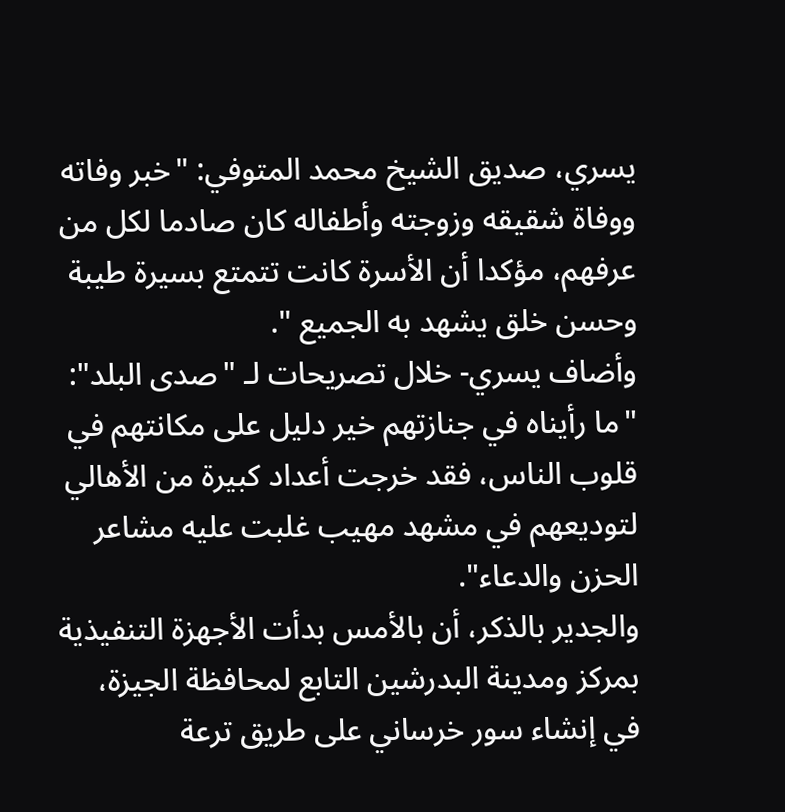يسري، صديق الشيخ محمد المتوفي: "خبر وفاته ووفاة شقيقه وزوجته وأطفاله كان صادما لكل من عرفهم، مؤكدا أن الأسرة كانت تتمتع بسيرة طيبة وحسن خلق يشهد به الجميع ".
وأضاف يسري- خلال تصريحات لـ "صدى البلد": "ما رأيناه في جنازتهم خير دليل على مكانتهم في قلوب الناس، فقد خرجت أعداد كبيرة من الأهالي لتوديعهم في مشهد مهيب غلبت عليه مشاعر الحزن والدعاء".
والجدير بالذكر، أن بالأمس بدأت الأجهزة التنفيذية بمركز ومدينة البدرشين التابع لمحافظة الجيزة، في إنشاء سور خرساني على طريق ترعة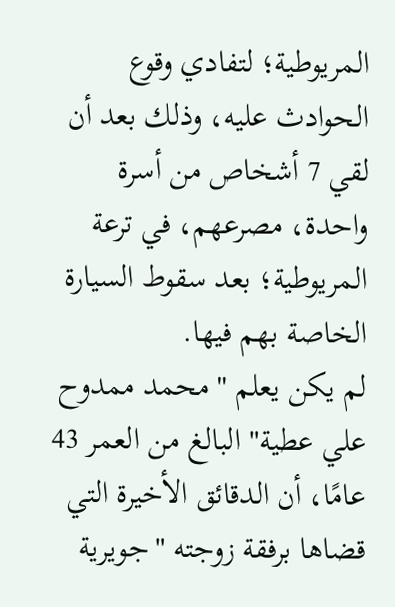المريوطية؛ لتفادي وقوع الحوادث عليه، وذلك بعد أن لقي 7 أشخاص من أسرة واحدة، مصرعهم، في ترعة المريوطية؛ بعد سقوط السيارة الخاصة بهم فيها.
لم يكن يعلم "محمد ممدوح علي عطية" البالغ من العمر 43 عامًا، أن الدقائق الأخيرة التي قضاها برفقة زوجته "جويرية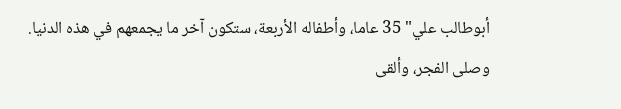أبوطالب علي" 35 عاما، وأطفاله الأربعة، ستكون آخر ما يجمعهم في هذه الدنيا.
وصلى الفجر، وألقى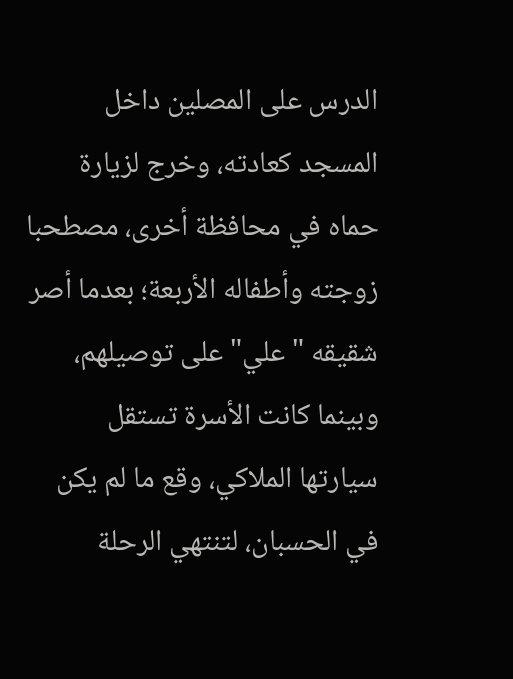الدرس على المصلين داخل المسجد كعادته، وخرج لزيارة حماه في محافظة أخرى، مصطحبا زوجته وأطفاله الأربعة؛ بعدما أصر شقيقه "علي" على توصيلهم، وبينما كانت الأسرة تستقل سيارتها الملاكي، وقع ما لم يكن في الحسبان، لتنتهي الرحلة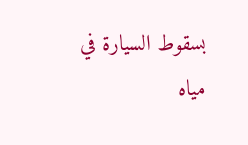بسقوط السيارة في مياه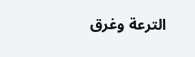الترعة وغرق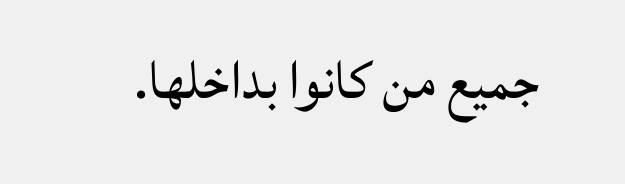جميع من كانوا بداخلها.